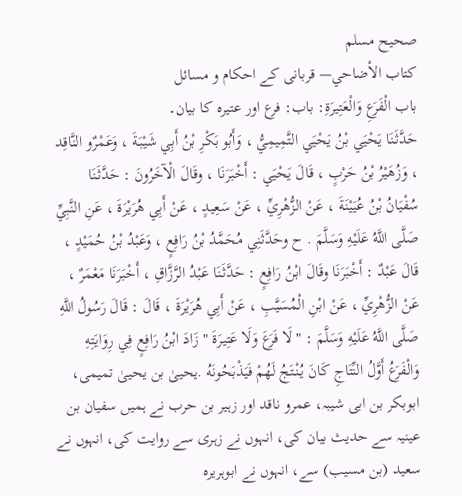صحيح مسلم
كتاب الأضاحي— قربانی کے احکام و مسائل
باب الْفَرَعِ وَالْعَتِيرَةِ: باب: فرع اور عتیرہ کا بیان۔
حَدَّثَنَا يَحْيَي بْنُ يَحْيَي التَّمِيمِيُّ ، وَأَبُو بَكْرِ بْنُ أَبِي شَيْبَةَ ، وَعَمْرٌو النَّاقِد ، وَزُهَيْرُ بْنُ حَرْبٍ ، قَالَ يَحْيَي : أَخْبَرَنَا ، وقَالَ الْآخَرُونَ : حَدَّثَنَا سُفْيَانُ بْنُ عُيَيْنَةَ ، عَنْ الزُّهْرِيِّ ، عَنْ سَعِيدٍ ، عَنْ أَبِي هُرَيْرَةَ ، عَنِ النَّبِيِّ صَلَّى اللَّهُ عَلَيْهِ وَسَلَّمَ . ح وحَدَّثَنِي مُحَمَّدُ بْنُ رَافِعٍ ، وَعَبْدُ بْنُ حُمَيْدٍ ، قَالَ عَبْدٌ : أَخْبَرَنَا وقَالَ ابْنُ رَافِعٍ : حَدَّثَنَا عَبْدُ الرَّزَّاقِ ، أَخْبَرَنَا مَعْمَرٌ ، عَنْ الزُّهْرِيِّ ، عَنْ ابْنِ الْمُسَيَّبِ ، عَنْ أَبِي هُرَيْرَةَ ، قَالَ : قَالَ رَسُولُ اللَّهِ صَلَّى اللَّهُ عَلَيْهِ وَسَلَّمَ : " لَا فَرَعَ وَلَا عَتِيرَةَ " زَادَ ابْنُ رَافِعٍ فِي رِوَايَتِهِ وَالْفَرَعُ أَوَّلُ النِّتَاجِ كَانَ يُنْتَجُ لَهُمْ فَيَذْبَحُونَهُ .یحییٰ بن یحییٰ تمیمی، ابوبکر بن ابی شیبہ، عمرو ناقد اور زہیر بن حرب نے ہمیں سفیان بن عینیہ سے حدیث بیان کی، انہوں نے زہری سے روایت کی، انہوں نے سعید (بن مسیب) سے، انہوں نے ابوہریرہ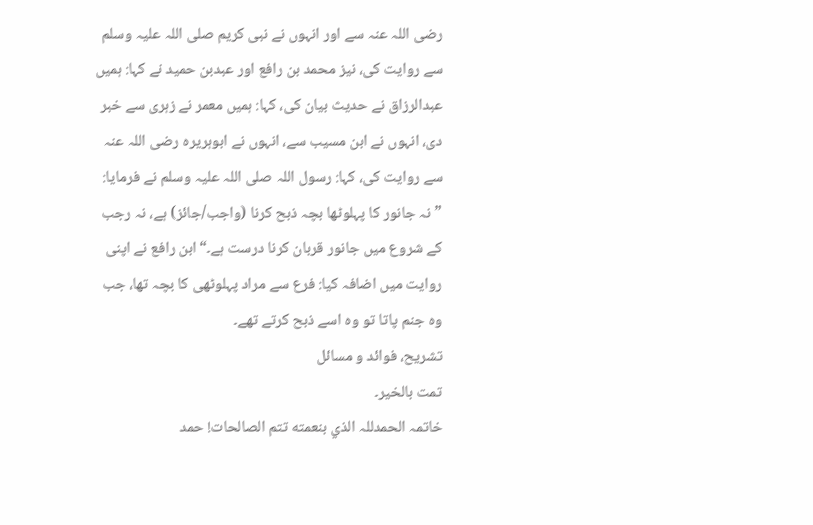رضی اللہ عنہ سے اور انہوں نے نبی کریم صلی اللہ علیہ وسلم سے روایت کی، نیز محمد بن رافع اور عبدبن حمید نے کہا: ہمیں عبدالرزاق نے حدیث بیان کی، کہا: ہمیں معمر نے زہری سے خبر دی، انہوں نے ابن مسیب سے، انہوں نے ابوہریرہ رضی اللہ عنہ سے روایت کی، کہا: رسول اللہ صلی اللہ علیہ وسلم نے فرمایا: ”نہ جانور کا پہلوٹھا بچہ ذبح کرنا (واجب/جائز) ہے، نہ رجب کے شروع میں جانور قربان کرنا درست ہے۔“ ابن رافع نے اپنی روایت میں اضافہ کیا: فرع سے مراد پہلوٹھی کا بچہ تھا، جب وہ جنم پاتا تو وہ اسے ذبح کرتے تھے۔
تشریح، فوائد و مسائل
تمت بالخیر۔
خاتمہ الحمدللہ الذي بنعمته تتم الصالحات! حمد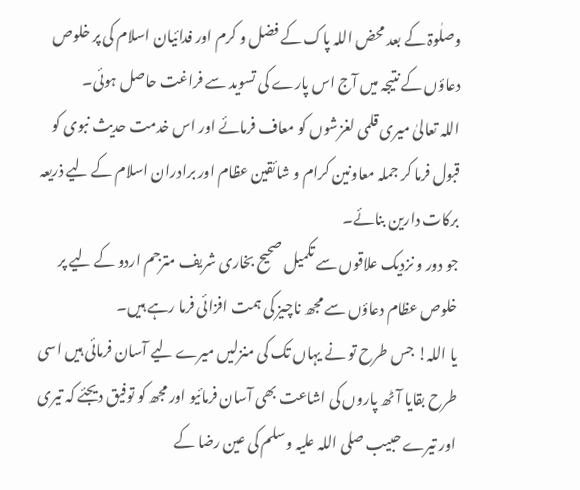وصلٰوۃ کے بعد محض اللہ پاک کے فضل و کرم اور فدائیان اسلام کی پر خلوص دعاؤں کے نتیجہ میں آج اس پارے کی تسوید سے فراغت حاصل ہوئی۔
اللہ تعالیٰ میری قلمی لغزشوں کو معاف فرمائے اور اس خدمت حدیث نبوی کو قبول فرما کر جملہ معاونین کرام و شائقین عظام اور برادران اسلام کے لیے ذریعہ برکات دارین بنائے۔
جو دور و نزدیک علاقوں سے تکمیل صحیح بخاری شریف مترجم اردو کے لیے پر خلوص عظام دعاؤں سے مجھ ناچیز کی ہمت افزائی فرما رہے ہیں۔
یا اللہ! جس طرح تو نے یہاں تک کی منزلیں میرے لیے آسان فرمائی ہیں اسی طرح بقایا آٹھ پاروں کی اشاعت بھی آسان فرمائیو اور مجھ کو توفیق دیجئے کہ تیری اور تیرے حبیب صلی اللہ علیہ وسلم کی عین رضا کے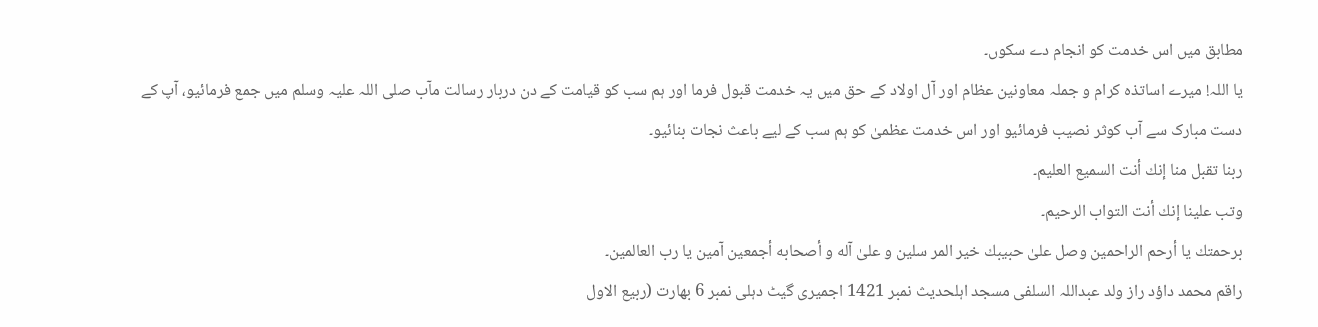مطابق میں اس خدمت کو انجام دے سکوں۔
یا اللہ! میرے اساتذہ کرام و جملہ معاونین عظام اور آل اولاد کے حق میں یہ خدمت قبول فرما اور ہم سب کو قیامت کے دن دربار رسالت مآب صلی اللہ علیہ وسلم میں جمع فرمائیو، آپ کے دست مبارک سے آب کوثر نصیب فرمائیو اور اس خدمت عظمیٰ کو ہم سب کے لیے باعث نجات بنائیو۔
ربنا تقبل منا إنك أنت السمیع العلیم۔
وتب علینا إنك أنت التواب الرحیم۔
برحمتك یا أرحم الراحمین وصل علیٰ حبیبك خیر المر سلین و علیٰ آله و أصحابه أجمعین آمین یا رب العالمین۔
راقم محمد داؤد راز ولد عبداللہ السلفی مسجد اہلحدیث نمبر 1421 اجمیری گیٹ دہلی نمبر 6 بھارت (ربیع الاول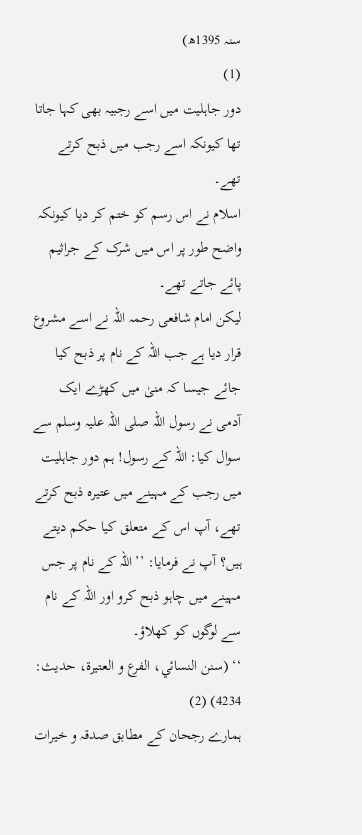سنہ 1395ھ)
(1)
دور جاہلیت میں اسے رجبیہ بھی کہا جاتا تھا کیونکہ اسے رجب میں ذبح کرتے تھے۔
اسلام نے اس رسم کو ختم کر دیا کیونکہ واضح طور پر اس میں شرک کے جراثیم پائے جاتے تھے۔
لیکن امام شافعی رحمہ اللہ نے اسے مشروع قرار دیا ہے جب اللہ کے نام پر ذبح کیا جائے جیسا کہ منیٰ میں کھڑے ایک آدمی نے رسول اللہ صلی اللہ علیہ وسلم سے سوال کیا: اللہ کے رسول! ہم دور جاہلیت میں رجب کے مہینے میں عتیرہ ذبح کرتے تھے، آپ اس کے متعلق کیا حکم دیتے ہیں؟ آپ نے فرمایا: ’’اللہ کے نام پر جس مہینے میں چاہو ذبح کرو اور اللہ کے نام سے لوگوں کو کھلاؤ۔
‘‘ (سنن النسائي، الفرع و العتیرة، حدیث: 4234) (2)
ہمارے رجحان کے مطابق صدقہ و خیرات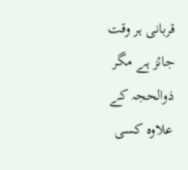قربانی ہر وقت جائز ہے مگر ذوالحجہ کے علاوہ کسی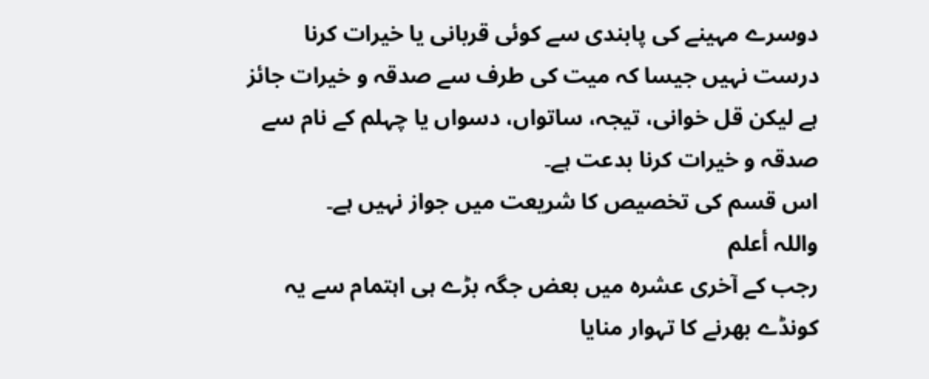دوسرے مہینے کی پابندی سے کوئی قربانی یا خیرات کرنا درست نہیں جیسا کہ میت کی طرف سے صدقہ و خیرات جائز ہے لیکن قل خوانی، تیجہ، ساتواں، دسواں یا چہلم کے نام سے صدقہ و خیرات کرنا بدعت ہے۔
اس قسم کی تخصیص کا شریعت میں جواز نہیں ہے۔
واللہ أعلم
رجب کے آخری عشرہ میں بعض جگہ بڑے ہی اہتمام سے یہ کونڈے بھرنے کا تہوار منایا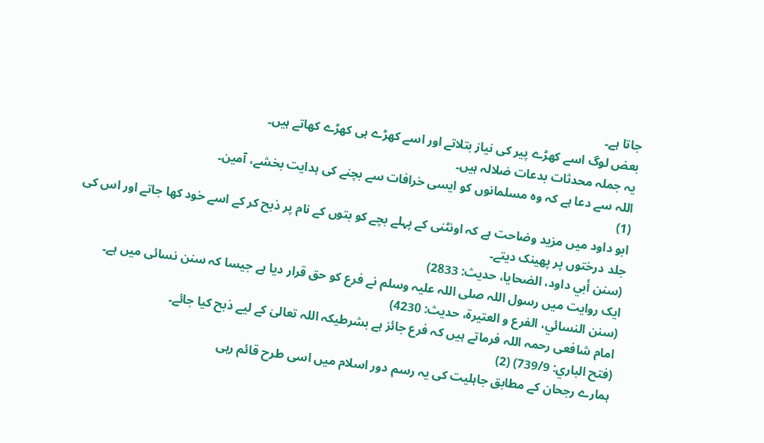جاتا ہے۔
بعض لوگ اسے کھڑے پیر کی نیاز بتلاتے اور اسے کھڑے ہی کھڑے کھاتے ہیں۔
یہ جملہ محدثات بدعات ضلالہ ہیں۔
اللہ سے دعا ہے کہ وہ مسلمانوں کو ایسی خرافات سے بچنے کی ہدایت بخشے، آمین۔
(1)
ابو داود میں مزید وضاحت ہے کہ اونٹنی کے پہلے بچے کو بتوں کے نام پر ذبح کر کے اسے خود کھا جاتے اور اس کی جلد درختوں پر پھینک دیتے۔
(سنن أبي داود، الضحایا، حدیث: 2833)
ایک روایت میں رسول اللہ صلی اللہ علیہ وسلم نے فرع کو حق قرار دیا ہے جیسا کہ سنن نسائی میں ہے۔
(سنن النسائي، الفرع و العتیرة، حدیث: 4230)
امام شافعی رحمہ اللہ فرماتے ہیں کہ فرع جائز ہے بشرطیکہ اللہ تعالیٰ کے لیے ذبح کیا جائے۔
(فتح الباري: 739/9) (2)
ہمارے رجحان کے مطابق جاہلیت کی یہ رسم دور اسلام میں اسی طرح قائم رہی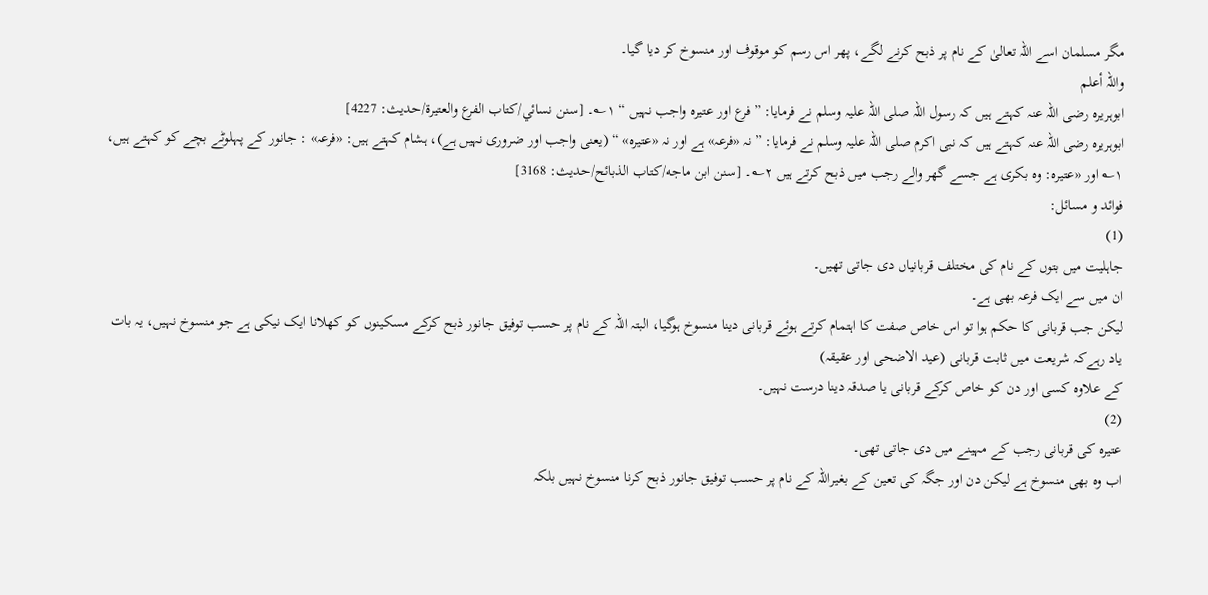مگر مسلمان اسے اللہ تعالیٰ کے نام پر ذبح کرنے لگے، پھر اس رسم کو موقوف اور منسوخ کر دیا گیا۔
واللہ أعلم
ابوہریرہ رضی اللہ عنہ کہتے ہیں کہ رسول اللہ صلی اللہ علیہ وسلم نے فرمایا: ” فرع اور عتیرہ واجب نہیں “ ۱؎۔ [سنن نسائي/كتاب الفرع والعتيرة/حدیث: 4227]
ابوہریرہ رضی اللہ عنہ کہتے ہیں کہ نبی اکرم صلی اللہ علیہ وسلم نے فرمایا: ” نہ «فرعہ» ہے اور نہ «عتیرہ» “ (یعنی واجب اور ضروری نہیں ہے)، ہشام کہتے ہیں: «فرعہ» : جانور کے پہلوٹے بچے کو کہتے ہیں، ۱؎ اور «عتیرہ: وہ بکری ہے جسے گھر والے رجب میں ذبح کرتے ہیں ۲؎۔ [سنن ابن ماجه/كتاب الذبائح/حدیث: 3168]
فوائد و مسائل:
(1)
جاہلیت میں بتوں کے نام کی مختلف قربانیاں دی جاتی تھیں۔
ان میں سے ایک فرعہ بھی ہے۔
لیکن جب قربانی کا حکم ہوا تو اس خاص صفت کا اہتمام کرتے ہوئے قربانی دینا منسوخ ہوگیا، البتہ اللہ کے نام پر حسب توفیق جانور ذبح کرکے مسکینوں کو کھلانا ایک نیکی ہے جو منسوخ نہیں، یہ بات یاد رہےکہ شریعت میں ثابت قربانی (عید الاضحی اور عقیقہ)
کے علاوہ کسی اور دن کو خاص کرکے قربانی یا صدقہ دینا درست نہیں۔
(2)
عتیرہ کی قربانی رجب کے مہینے میں دی جاتی تھی۔
اب وہ بھی منسوخ ہے لیکن دن اور جگہ کی تعین کے بغیراللہ کے نام پر حسب توفیق جانور ذبح کرنا منسوخ نہیں بلکہ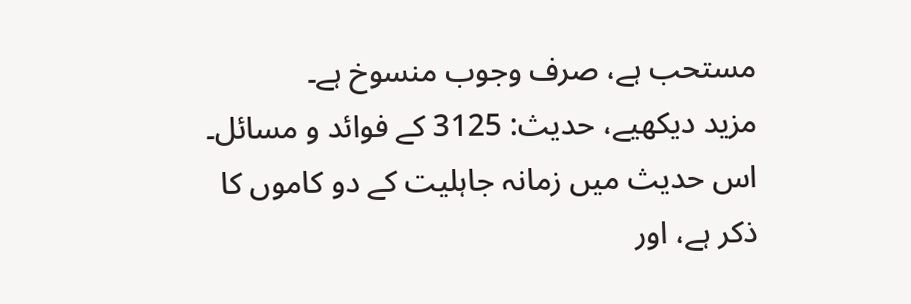مستحب ہے، صرف وجوب منسوخ ہے۔
مزید دیکھیے، حدیث: 3125 کے فوائد و مسائل۔
اس حدیث میں زمانہ جاہلیت کے دو کاموں کا ذکر ہے، اور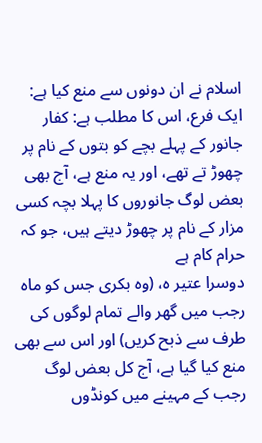اسلام نے ان دونوں سے منع کیا ہے: ایک فرع، اس کا مطلب ہے: کفار جانور کے پہلے بچے کو بتوں کے نام پر چھوڑ تے تھے، اور یہ منع ہے، آج بھی بعض لوگ جانوروں کا پہلا بچہ کسی مزار کے نام پر چھوڑ دیتے ہیں، جو کہ حرام کام ہے
دوسرا عتیر ہ، (وہ بکری جس کو ماہ رجب میں گھر والے تمام لوگوں کی طرف سے ذبح کریں) اور اس سے بھی منع کیا گیا ہے، آج کل بعض لوگ رجب کے مہینے میں کونڈوں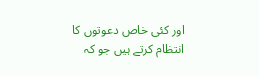اور کئی خاص دعوتوں کا انتظام کرتے ہیں جو کہ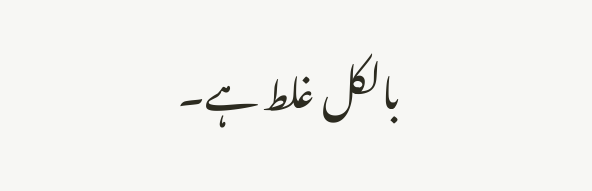بالکل غلط ہے۔